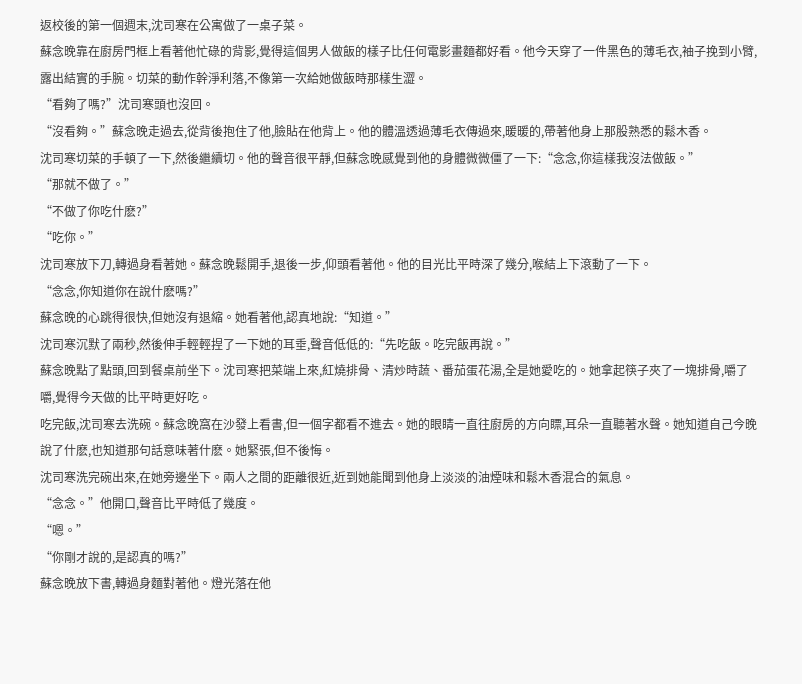返校後的第一個週末,沈司寒在公寓做了一桌子菜。
蘇念晚靠在廚房門框上看著他忙碌的背影,覺得這個男人做飯的樣子比任何電影畫麵都好看。他今天穿了一件黑色的薄毛衣,袖子挽到小臂,露出結實的手腕。切菜的動作幹淨利落,不像第一次給她做飯時那樣生澀。
“看夠了嗎?”沈司寒頭也沒回。
“沒看夠。”蘇念晚走過去,從背後抱住了他,臉貼在他背上。他的體溫透過薄毛衣傳過來,暖暖的,帶著他身上那股熟悉的鬆木香。
沈司寒切菜的手頓了一下,然後繼續切。他的聲音很平靜,但蘇念晚感覺到他的身體微微僵了一下:“念念,你這樣我沒法做飯。”
“那就不做了。”
“不做了你吃什麽?”
“吃你。”
沈司寒放下刀,轉過身看著她。蘇念晚鬆開手,退後一步,仰頭看著他。他的目光比平時深了幾分,喉結上下滾動了一下。
“念念,你知道你在說什麽嗎?”
蘇念晚的心跳得很快,但她沒有退縮。她看著他,認真地說:“知道。”
沈司寒沉默了兩秒,然後伸手輕輕捏了一下她的耳垂,聲音低低的:“先吃飯。吃完飯再說。”
蘇念晚點了點頭,回到餐桌前坐下。沈司寒把菜端上來,紅燒排骨、清炒時蔬、番茄蛋花湯,全是她愛吃的。她拿起筷子夾了一塊排骨,嚼了嚼,覺得今天做的比平時更好吃。
吃完飯,沈司寒去洗碗。蘇念晚窩在沙發上看書,但一個字都看不進去。她的眼睛一直往廚房的方向瞟,耳朵一直聽著水聲。她知道自己今晚說了什麽,也知道那句話意味著什麽。她緊張,但不後悔。
沈司寒洗完碗出來,在她旁邊坐下。兩人之間的距離很近,近到她能聞到他身上淡淡的油煙味和鬆木香混合的氣息。
“念念。”他開口,聲音比平時低了幾度。
“嗯。”
“你剛才說的,是認真的嗎?”
蘇念晚放下書,轉過身麵對著他。燈光落在他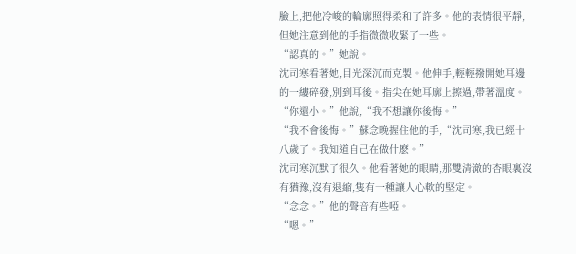臉上,把他冷峻的輪廓照得柔和了許多。他的表情很平靜,但她注意到他的手指微微收緊了一些。
“認真的。”她說。
沈司寒看著她,目光深沉而克製。他伸手,輕輕撥開她耳邊的一縷碎發,別到耳後。指尖在她耳廓上擦過,帶著溫度。
“你還小。”他說,“我不想讓你後悔。”
“我不會後悔。”蘇念晚握住他的手,“沈司寒,我已經十八歲了。我知道自己在做什麽。”
沈司寒沉默了很久。他看著她的眼睛,那雙清澈的杏眼裏沒有猶豫,沒有退縮,隻有一種讓人心軟的堅定。
“念念。”他的聲音有些啞。
“嗯。”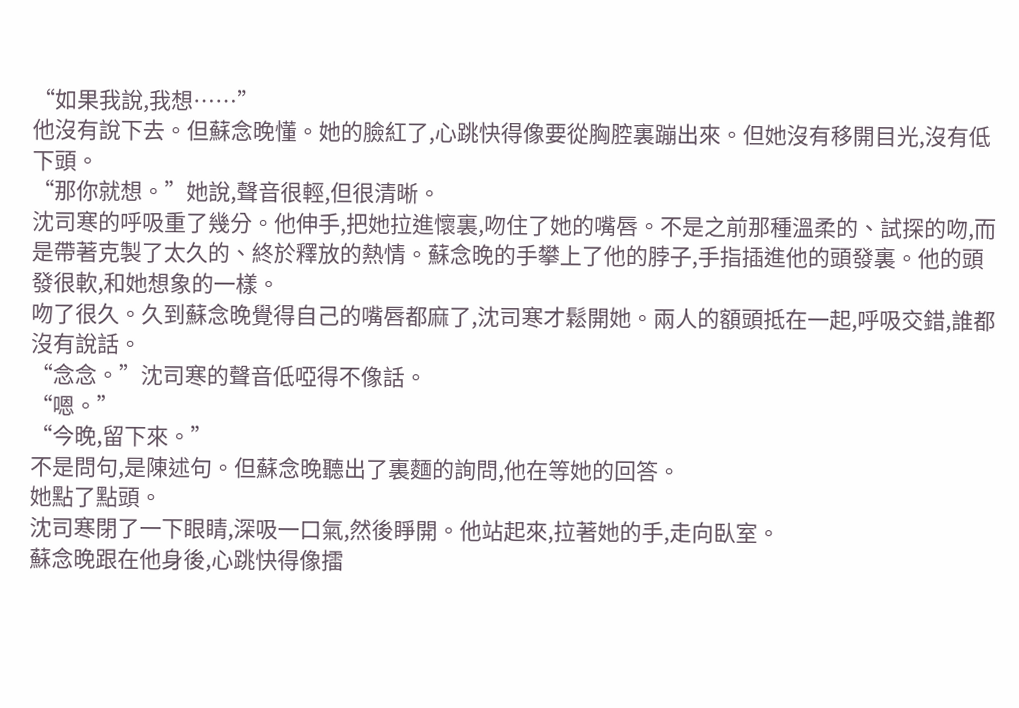“如果我說,我想……”
他沒有說下去。但蘇念晚懂。她的臉紅了,心跳快得像要從胸腔裏蹦出來。但她沒有移開目光,沒有低下頭。
“那你就想。”她說,聲音很輕,但很清晰。
沈司寒的呼吸重了幾分。他伸手,把她拉進懷裏,吻住了她的嘴唇。不是之前那種溫柔的、試探的吻,而是帶著克製了太久的、終於釋放的熱情。蘇念晚的手攀上了他的脖子,手指插進他的頭發裏。他的頭發很軟,和她想象的一樣。
吻了很久。久到蘇念晚覺得自己的嘴唇都麻了,沈司寒才鬆開她。兩人的額頭抵在一起,呼吸交錯,誰都沒有說話。
“念念。”沈司寒的聲音低啞得不像話。
“嗯。”
“今晚,留下來。”
不是問句,是陳述句。但蘇念晚聽出了裏麵的詢問,他在等她的回答。
她點了點頭。
沈司寒閉了一下眼睛,深吸一口氣,然後睜開。他站起來,拉著她的手,走向臥室。
蘇念晚跟在他身後,心跳快得像擂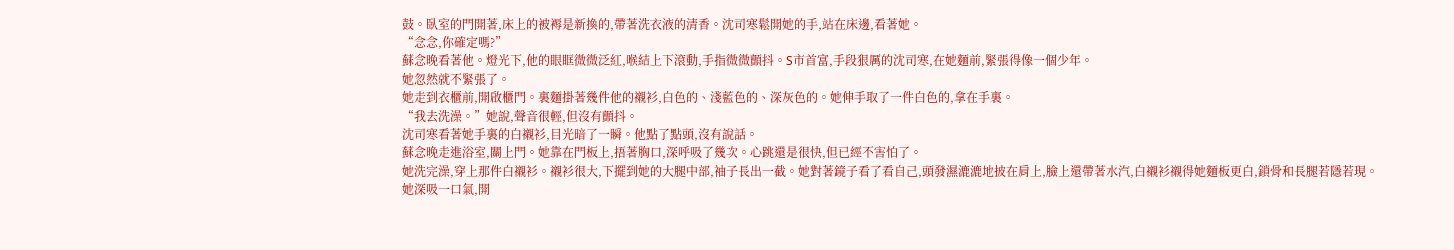鼓。臥室的門開著,床上的被褥是新換的,帶著洗衣液的清香。沈司寒鬆開她的手,站在床邊,看著她。
“念念,你確定嗎?”
蘇念晚看著他。燈光下,他的眼眶微微泛紅,喉結上下滾動,手指微微顫抖。S市首富,手段狠厲的沈司寒,在她麵前,緊張得像一個少年。
她忽然就不緊張了。
她走到衣櫃前,開啟櫃門。裏麵掛著幾件他的襯衫,白色的、淺藍色的、深灰色的。她伸手取了一件白色的,拿在手裏。
“我去洗澡。”她說,聲音很輕,但沒有顫抖。
沈司寒看著她手裏的白襯衫,目光暗了一瞬。他點了點頭,沒有說話。
蘇念晚走進浴室,關上門。她靠在門板上,捂著胸口,深呼吸了幾次。心跳還是很快,但已經不害怕了。
她洗完澡,穿上那件白襯衫。襯衫很大,下擺到她的大腿中部,袖子長出一截。她對著鏡子看了看自己,頭發濕漉漉地披在肩上,臉上還帶著水汽,白襯衫襯得她麵板更白,鎖骨和長腿若隱若現。
她深吸一口氣,開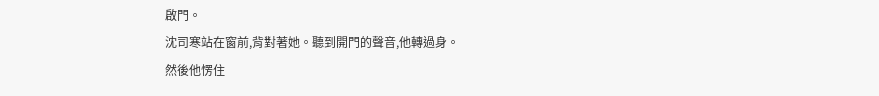啟門。
沈司寒站在窗前,背對著她。聽到開門的聲音,他轉過身。
然後他愣住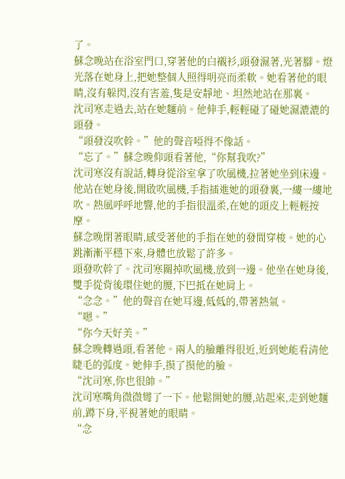了。
蘇念晚站在浴室門口,穿著他的白襯衫,頭發濕著,光著腳。燈光落在她身上,把她整個人照得明亮而柔軟。她看著他的眼睛,沒有躲閃,沒有害羞,隻是安靜地、坦然地站在那裏。
沈司寒走過去,站在她麵前。他伸手,輕輕碰了碰她濕漉漉的頭發。
“頭發沒吹幹。”他的聲音啞得不像話。
“忘了。”蘇念晚仰頭看著他,“你幫我吹?”
沈司寒沒有說話,轉身從浴室拿了吹風機,拉著她坐到床邊。他站在她身後,開啟吹風機,手指插進她的頭發裏,一縷一縷地吹。熱風呼呼地響,他的手指很溫柔,在她的頭皮上輕輕按摩。
蘇念晚閉著眼睛,感受著他的手指在她的發間穿梭。她的心跳漸漸平穩下來,身體也放鬆了許多。
頭發吹幹了。沈司寒關掉吹風機,放到一邊。他坐在她身後,雙手從背後環住她的腰,下巴抵在她肩上。
“念念。”他的聲音在她耳邊,低低的,帶著熱氣。
“嗯。”
“你今天好美。”
蘇念晚轉過頭,看著他。兩人的臉離得很近,近到她能看清他睫毛的弧度。她伸手,摸了摸他的臉。
“沈司寒,你也很帥。”
沈司寒嘴角微微彎了一下。他鬆開她的腰,站起來,走到她麵前,蹲下身,平視著她的眼睛。
“念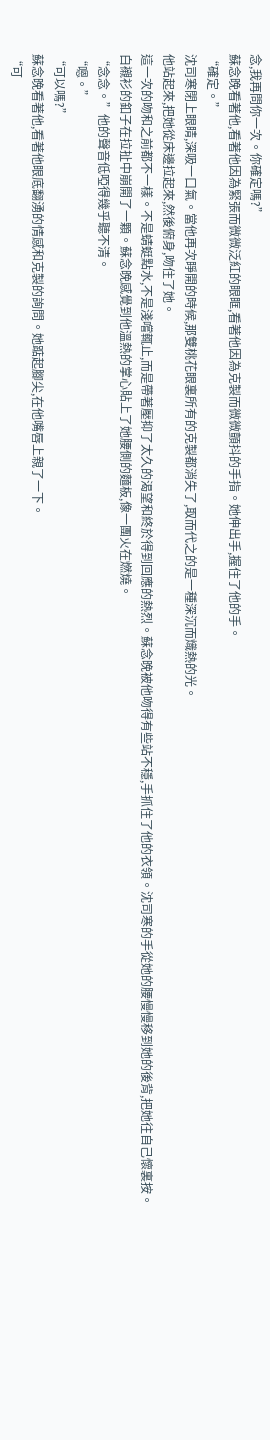念,我再問你一次。你確定嗎?”
蘇念晚看著他,看著他因為緊張而微微泛紅的眼眶,看著他因為克製而微微顫抖的手指。她伸出手,握住了他的手。
“確定。”
沈司寒閉上眼睛,深吸一口氣。當他再次睜開的時候,那雙桃花眼裏所有的克製都消失了,取而代之的是一種深沉而熾熱的光。
他站起來,把她從床邊拉起來,然後俯身,吻住了她。
這一次的吻和之前都不一樣。不是蜻蜓點水,不是淺嚐輒止,而是帶著壓抑了太久的渴望和終於得到回應的熱烈。蘇念晚被他吻得有些站不穩,手抓住了他的衣領。沈司寒的手從她的腰慢慢移到她的後背,把她往自己懷裏按。
白襯衫的釦子在拉扯中崩開了一顆。蘇念晚感覺到他溫熱的掌心貼上了她腰側的麵板,像一團火在燃燒。
“念念。”他的聲音低啞得幾乎聽不清。
“嗯。”
“可以嗎?”
蘇念晚看著他,看著他眼底翻湧的情感和克製的詢問。她踮起腳尖,在他嘴唇上親了一下。
“可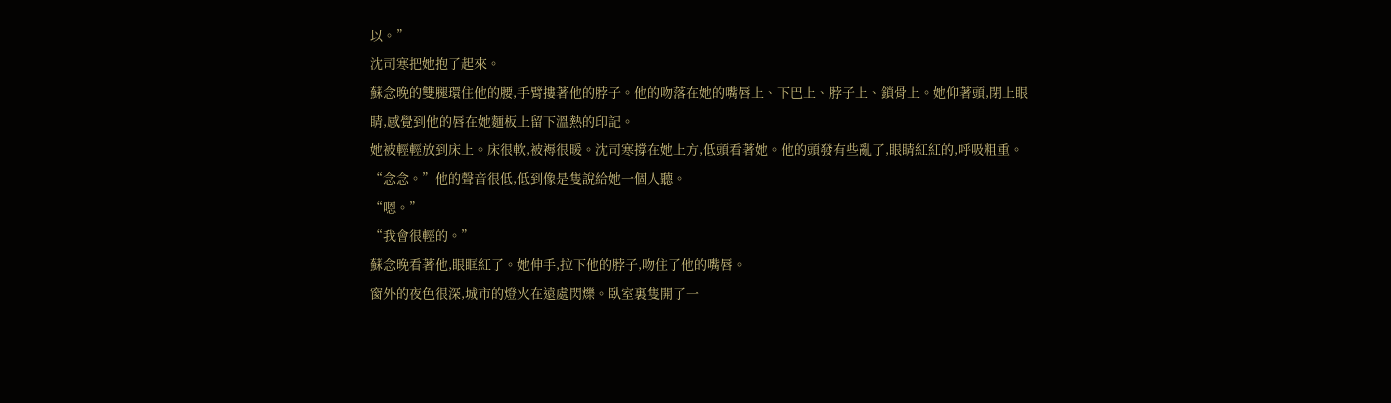以。”
沈司寒把她抱了起來。
蘇念晚的雙腿環住他的腰,手臂摟著他的脖子。他的吻落在她的嘴唇上、下巴上、脖子上、鎖骨上。她仰著頭,閉上眼睛,感覺到他的唇在她麵板上留下溫熱的印記。
她被輕輕放到床上。床很軟,被褥很暖。沈司寒撐在她上方,低頭看著她。他的頭發有些亂了,眼睛紅紅的,呼吸粗重。
“念念。”他的聲音很低,低到像是隻說給她一個人聽。
“嗯。”
“我會很輕的。”
蘇念晚看著他,眼眶紅了。她伸手,拉下他的脖子,吻住了他的嘴唇。
窗外的夜色很深,城市的燈火在遠處閃爍。臥室裏隻開了一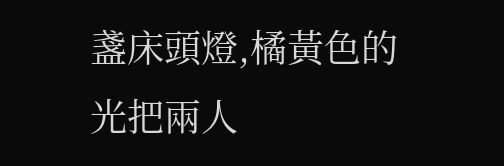盞床頭燈,橘黃色的光把兩人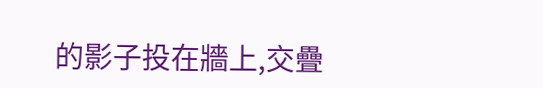的影子投在牆上,交疊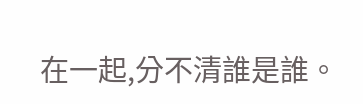在一起,分不清誰是誰。